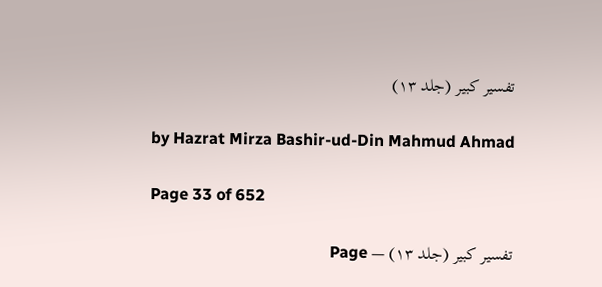تفسیر کبیر (جلد ۱۳)

by Hazrat Mirza Bashir-ud-Din Mahmud Ahmad

Page 33 of 652

تفسیر کبیر (جلد ۱۳) — Page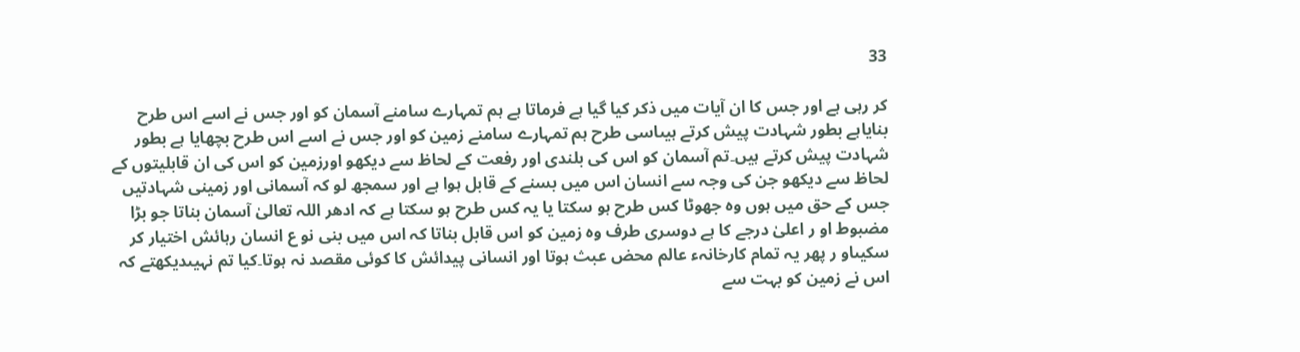33

کر رہی ہے اور جس کا ان آیات میں ذکر کیا گیا ہے فرماتا ہے ہم تمہارے سامنے آسمان کو اور جس نے اسے اس طرح بنایاہے بطور شہادت پیش کرتے ہیںاسی طرح ہم تمہارے سامنے زمین کو اور جس نے اسے اس طرح بچھایا ہے بطور شہادت پیش کرتے ہیں۔تم آسمان کو اس کی بلندی اور رفعت کے لحاظ سے دیکھو اورزمین کو اس کی ان قابلیتوں کے لحاظ سے دیکھو جن کی وجہ سے انسان اس میں بسنے کے قابل ہوا ہے اور سمجھ لو کہ آسمانی اور زمینی شہادتیں جس کے حق میں ہوں وہ جھوٹا کس طرح ہو سکتا یا یہ کس طرح ہو سکتا ہے کہ ادھر اللہ تعالیٰ آسمان بناتا جو بڑا مضبوط او ر اعلیٰ درجے کا ہے دوسری طرف وہ زمین کو اس قابل بناتا کہ اس میں بنی نو ع انسان رہائش اختیار کر سکیںاو ر پھر یہ تمام کارخانہء عالم محض عبث ہوتا اور انسانی پیدائش کا کوئی مقصد نہ ہوتا۔کیا تم نہیںدیکھتے کہ اس نے زمین کو بہت سے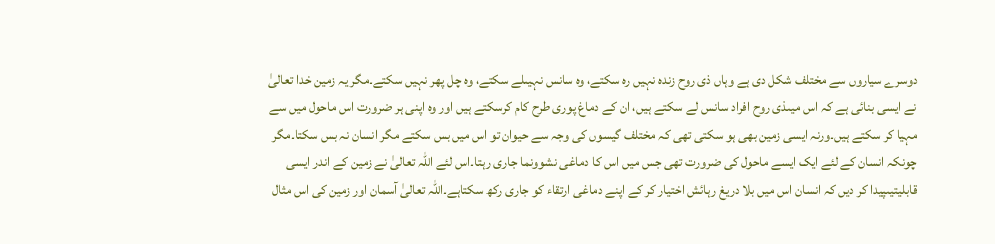دوسرے سیاروں سے مختلف شکل دی ہے وہاں ذی روح زندہ نہیں رہ سکتے، وہ سانس نہیںلے سکتے، وہ چل پھر نہیں سکتے۔مگر یہ زمین خدا تعالیٰ نے ایسی بنائی ہے کہ اس میںذی روح افراد سانس لے سکتے ہیں، ان کے دماغ پوری طرح کام کرسکتے ہیں اور وہ اپنی ہر ضرورت اس ماحول میں سے مہیا کر سکتے ہیں۔ورنہ ایسی زمین بھی ہو سکتی تھی کہ مختلف گیسوں کی وجہ سے حیوان تو اس میں بس سکتے مگر انسان نہ بس سکتا۔مگر چونکہ انسان کے لئے ایک ایسے ماحول کی ضرورت تھی جس میں اس کا دماغی نشوونما جاری رہتا۔اس لئے اللہ تعالیٰ نے زمین کے اندر ایسی قابلیتیںپیدا کر دیں کہ انسان اس میں بلا دریغ رہائش اختیار کر کے اپنے دماغی ارتقاء کو جاری رکھ سکتاہے۔اللہ تعالیٰ آسمان اور زمین کی اس مثال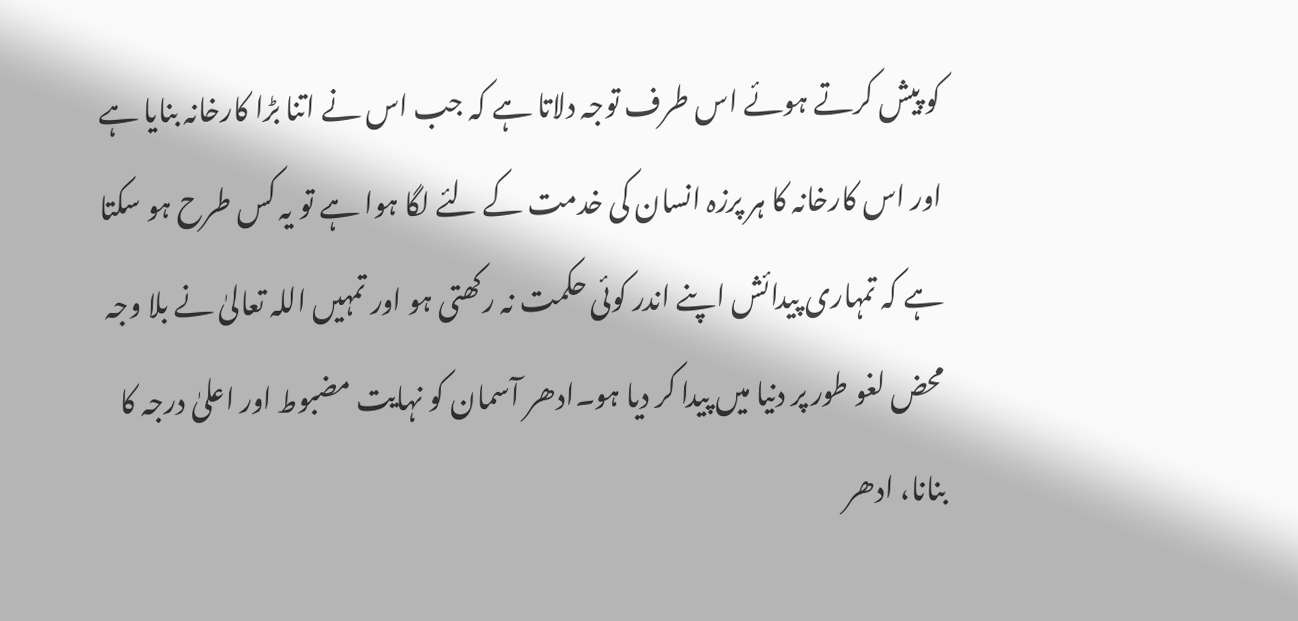کو پیش کرتے ہوئے اس طرف توجہ دلاتا ہے کہ جب اس نے اتنا بڑا کارخانہ بنایا ہے اور اس کارخانہ کا ہر پرزہ انسان کی خدمت کے لئے لگا ہوا ہے تو یہ کس طرح ہو سکتا ہے کہ تمہاری پیدائش اپنے اندر کوئی حکمت نہ رکھتی ہو اور تمہیں اللہ تعالیٰ نے بلا وجہ محض لغو طور پر دنیا میں پیدا کر دیا ہو۔ادھر آسمان کو نہایت مضبوط اور اعلیٰ درجہ کا بنانا، ادھر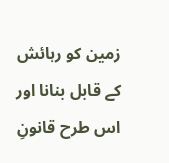زمین کو رہائش کے قابل بنانا اور اس طرح قانونِ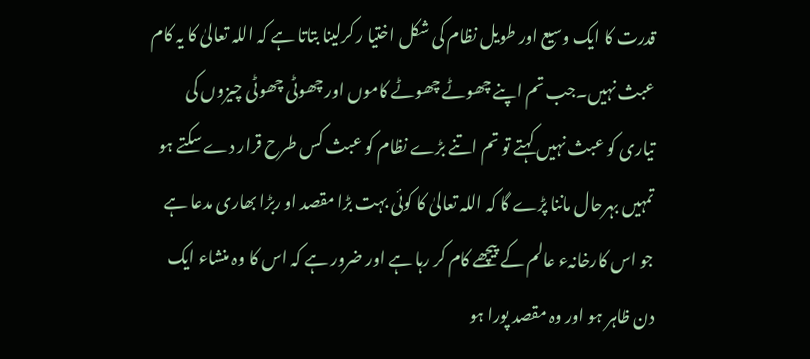قدرت کا ایک وسیع اور طویل نظام کی شکل اختیا ر کرلینا بتاتا ہے کہ اللہ تعالیٰ کا یہ کام عبث نہیں۔جب تم اپنے چھوٹے چھوٹے کاموں اور چھوٹی چھوٹی چیزوں کی تیاری کو عبث نہیں کہتے تو تم اتنے بڑے نظام کو عبث کس طرح قرار دے سکتے ہو تمہیں بہرحال ماننا پڑے گا کہ اللہ تعالیٰ کا کوئی بہت بڑا مقصد او ربڑا بھاری مدعا ہے جو اس کارخانہء عالم کے پیچھے کام کر رہا ہے اور ضرور ہے کہ اس کا وہ منشاء ایک دن ظاہر ہو اور وہ مقصد پورا ہو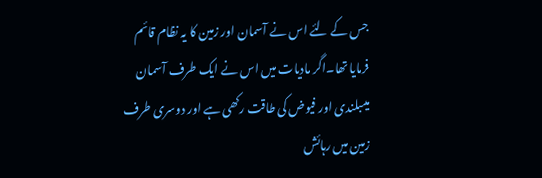جس کے لئے اس نے آسمان اور زمین کا یہ نظام قائم فرمایا تھا۔اگر مادیات میں اس نے ایک طرف آسمان میںبلندی اور فیوض کی طاقت رکھی ہے اور دوسری طرف زمین میں رہائش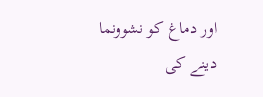اور دماغ کو نشوونما دینے کی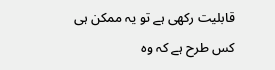قابلیت رکھی ہے تو یہ ممکن ہی کس طرح ہے کہ وہ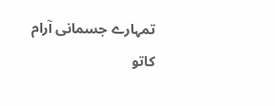تمہارے جسمانی آرام کاتو